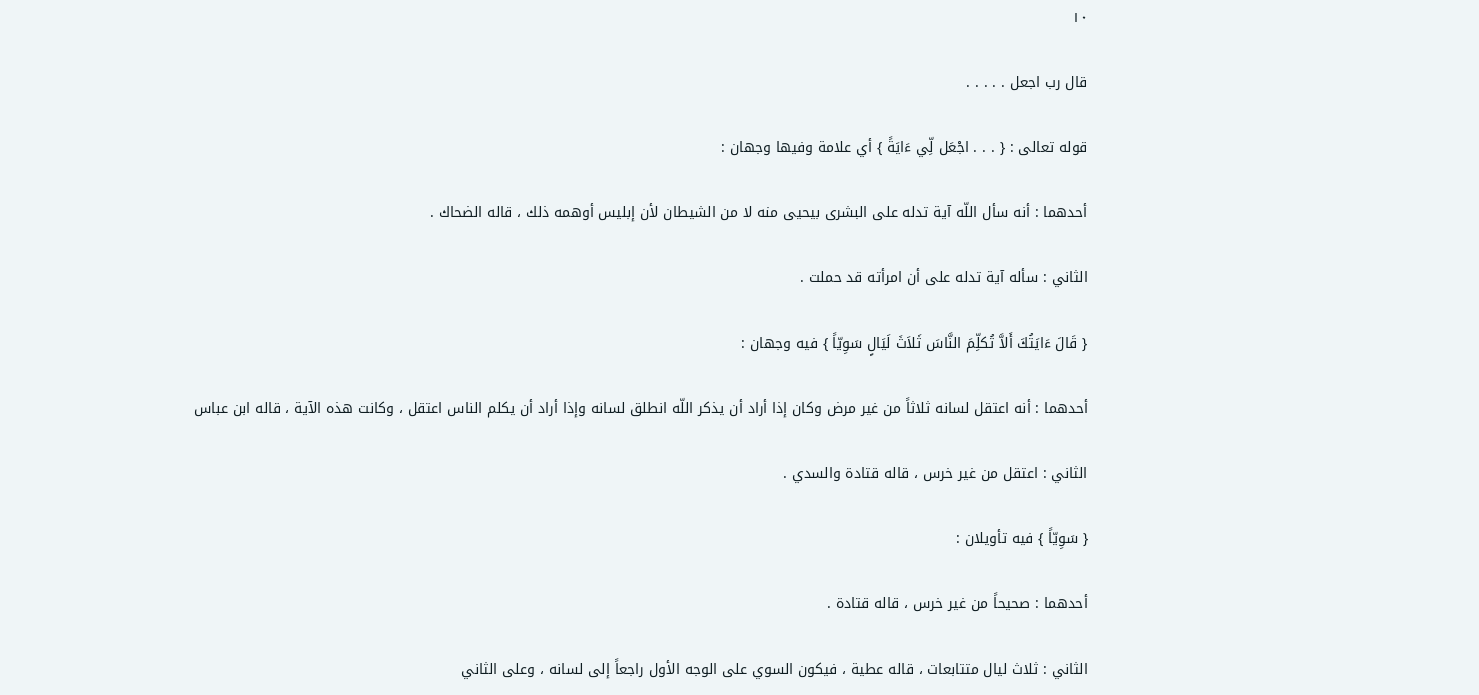١٠

قال رب اجعل . . . . .

قوله تعالى : { . . . اجْعَل لِّي ءَايَةً } أي علامة وفيها وجهان :

أحدهما : أنه سأل اللّه آية تدله على البشرى بيحيى منه لا من الشيطان لأن إبليس أوهمه ذلك ، قاله الضحاك .

الثاني : سأله آية تدله على أن امرأته قد حملت .

{ قَالَ ءَايَتُكَ أَلاَّ تُكلِّمَ النَّاسَ ثَلاَثَ لَيَالٍ سَوِيّاً } فيه وجهان :

أحدهما : أنه اعتقل لسانه ثلاثاً من غير مرض وكان إذا أراد أن يذكر اللّه انطلق لسانه وإذا أراد أن يكلم الناس اعتقل ، وكانت هذه الآية ، قاله ابن عباس

الثاني : اعتقل من غير خرس ، قاله قتادة والسدي .

{ سَوِيّاً } فيه تأويلان :

أحدهما : صحيحاً من غير خرس ، قاله قتادة .

الثاني : ثلاث ليال متتابعات ، قاله عطية ، فيكون السوي على الوجه الأول راجعاً إلى لسانه ، وعلى الثاني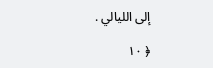إلى الليالي .

﴿ ١٠